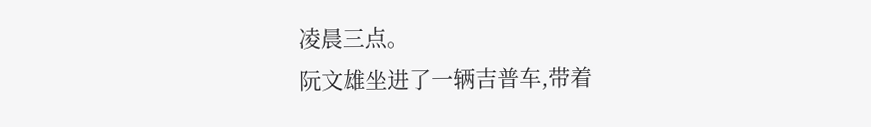凌晨三点。
阮文雄坐进了一辆吉普车,带着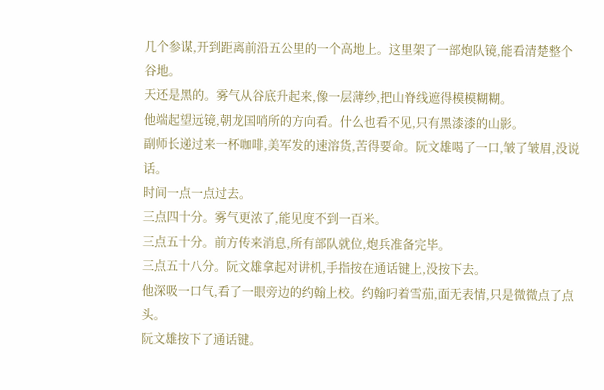几个参谋,开到距离前沿五公里的一个高地上。这里架了一部炮队镜,能看清楚整个谷地。
天还是黑的。雾气从谷底升起来,像一层薄纱,把山脊线遮得模模糊糊。
他端起望远镜,朝龙国哨所的方向看。什么也看不见,只有黑漆漆的山影。
副师长递过来一杯咖啡,美军发的速溶货,苦得要命。阮文雄喝了一口,皱了皱眉,没说话。
时间一点一点过去。
三点四十分。雾气更浓了,能见度不到一百米。
三点五十分。前方传来消息,所有部队就位,炮兵准备完毕。
三点五十八分。阮文雄拿起对讲机,手指按在通话键上,没按下去。
他深吸一口气,看了一眼旁边的约翰上校。约翰叼着雪茄,面无表情,只是微微点了点头。
阮文雄按下了通话键。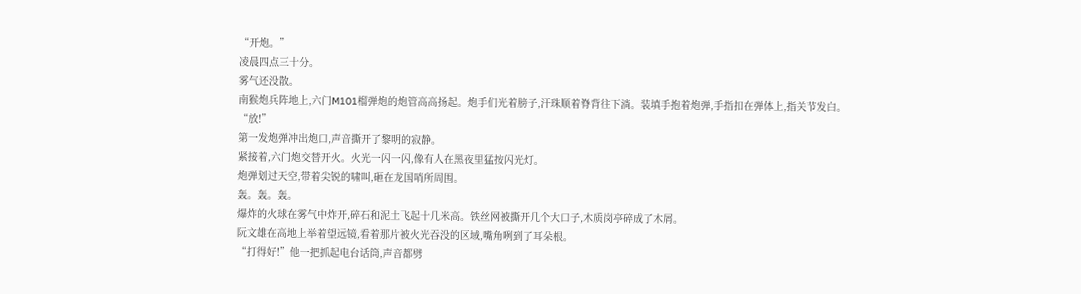“开炮。”
凌晨四点三十分。
雾气还没散。
南猴炮兵阵地上,六门M101榴弹炮的炮管高高扬起。炮手们光着膀子,汗珠顺着脊背往下淌。装填手抱着炮弹,手指扣在弹体上,指关节发白。
“放!”
第一发炮弹冲出炮口,声音撕开了黎明的寂静。
紧接着,六门炮交替开火。火光一闪一闪,像有人在黑夜里猛按闪光灯。
炮弹划过天空,带着尖锐的啸叫,砸在龙国哨所周围。
轰。轰。轰。
爆炸的火球在雾气中炸开,碎石和泥土飞起十几米高。铁丝网被撕开几个大口子,木质岗亭碎成了木屑。
阮文雄在高地上举着望远镜,看着那片被火光吞没的区域,嘴角咧到了耳朵根。
“打得好!”他一把抓起电台话筒,声音都劈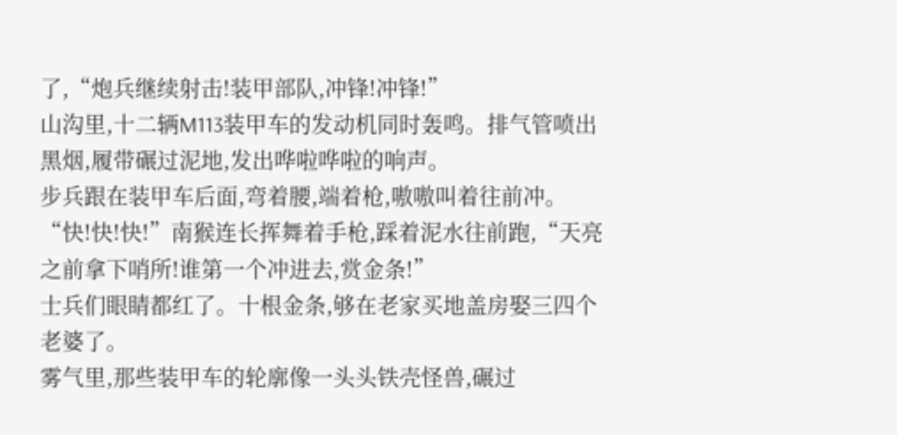了,“炮兵继续射击!装甲部队,冲锋!冲锋!”
山沟里,十二辆M113装甲车的发动机同时轰鸣。排气管喷出黑烟,履带碾过泥地,发出哗啦哗啦的响声。
步兵跟在装甲车后面,弯着腰,端着枪,嗷嗷叫着往前冲。
“快!快!快!”南猴连长挥舞着手枪,踩着泥水往前跑,“天亮之前拿下哨所!谁第一个冲进去,赏金条!”
士兵们眼睛都红了。十根金条,够在老家买地盖房娶三四个老婆了。
雾气里,那些装甲车的轮廓像一头头铁壳怪兽,碾过